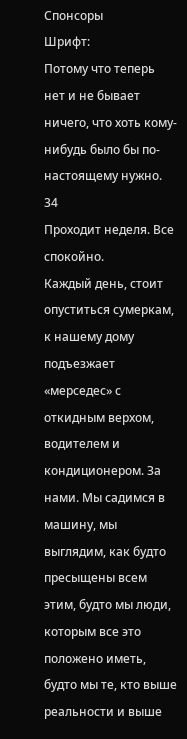Спонсоры
Шрифт:
Потому что теперь нет и не бывает ничего, что хоть кому-нибудь было бы по-настоящему нужно.
34
Проходит неделя. Все спокойно.
Каждый день, стоит опуститься сумеркам, к нашему дому подъезжает «мерседес» с откидным верхом, водителем и кондиционером. За нами. Мы садимся в машину, мы выглядим, как будто пресыщены всем этим, будто мы люди, которым все это положено иметь, будто мы те, кто выше реальности и выше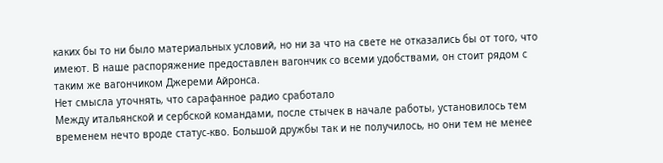каких бы то ни было материальных условий, но ни за что на свете не отказались бы от того, что имеют. В наше распоряжение предоставлен вагончик со всеми удобствами, он стоит рядом с таким же вагончиком Джереми Айронса.
Нет смысла уточнять, что сарафанное радио сработало
Между итальянской и сербской командами, после стычек в начале работы, установилось тем временем нечто вроде статус-кво. Большой дружбы так и не получилось, но они тем не менее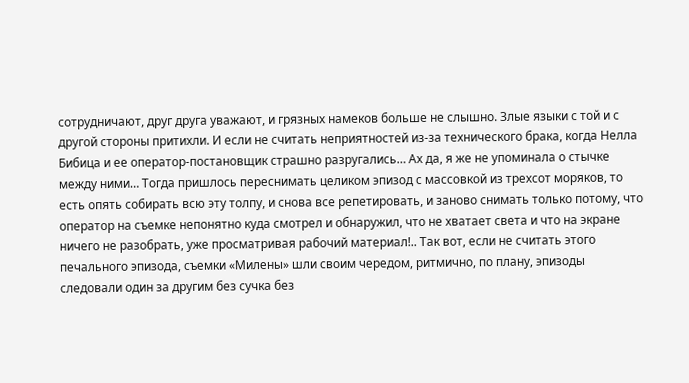сотрудничают, друг друга уважают, и грязных намеков больше не слышно. Злые языки с той и с другой стороны притихли. И если не считать неприятностей из-за технического брака, когда Нелла Бибица и ее оператор-постановщик страшно разругались… Ах да, я же не упоминала о стычке между ними… Тогда пришлось переснимать целиком эпизод с массовкой из трехсот моряков, то есть опять собирать всю эту толпу, и снова все репетировать, и заново снимать только потому, что оператор на съемке непонятно куда смотрел и обнаружил, что не хватает света и что на экране ничего не разобрать, уже просматривая рабочий материал!.. Так вот, если не считать этого печального эпизода, съемки «Милены» шли своим чередом, ритмично, по плану, эпизоды следовали один за другим без сучка без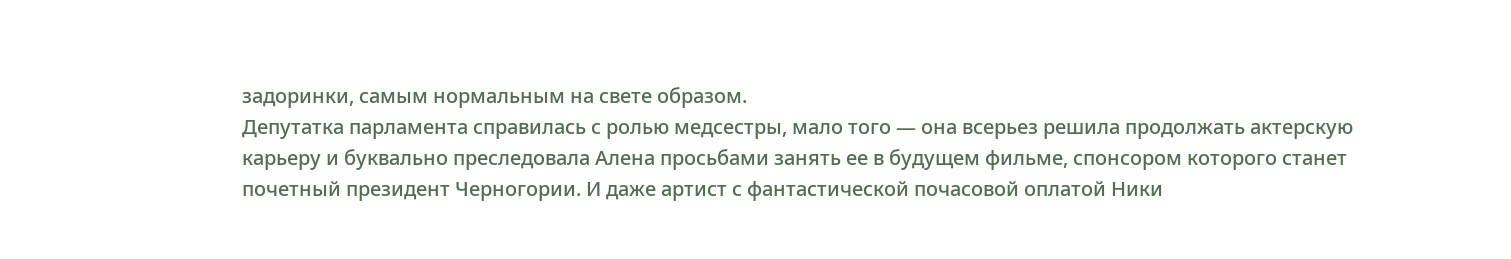задоринки, самым нормальным на свете образом.
Депутатка парламента справилась с ролью медсестры, мало того — она всерьез решила продолжать актерскую карьеру и буквально преследовала Алена просьбами занять ее в будущем фильме, спонсором которого станет почетный президент Черногории. И даже артист с фантастической почасовой оплатой Ники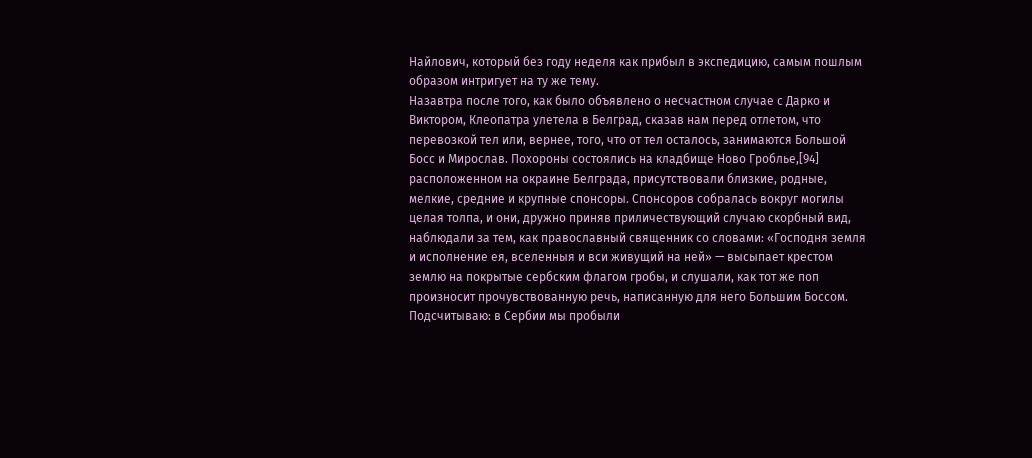Найлович, который без году неделя как прибыл в экспедицию, самым пошлым образом интригует на ту же тему.
Назавтра после того, как было объявлено о несчастном случае с Дарко и Виктором, Клеопатра улетела в Белград, сказав нам перед отлетом, что перевозкой тел или, вернее, того, что от тел осталось, занимаются Большой Босс и Мирослав. Похороны состоялись на кладбище Ново Гроблье,[94] расположенном на окраине Белграда, присутствовали близкие, родные, мелкие, средние и крупные спонсоры. Спонсоров собралась вокруг могилы целая толпа, и они, дружно приняв приличествующий случаю скорбный вид, наблюдали за тем, как православный священник со словами: «Господня земля и исполнение ея, вселенныя и вси живущий на ней» — высыпает крестом землю на покрытые сербским флагом гробы, и слушали, как тот же поп произносит прочувствованную речь, написанную для него Большим Боссом.
Подсчитываю: в Сербии мы пробыли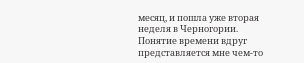месяц, и пошла уже вторая неделя в Черногории. Понятие времени вдруг представляется мне чем-то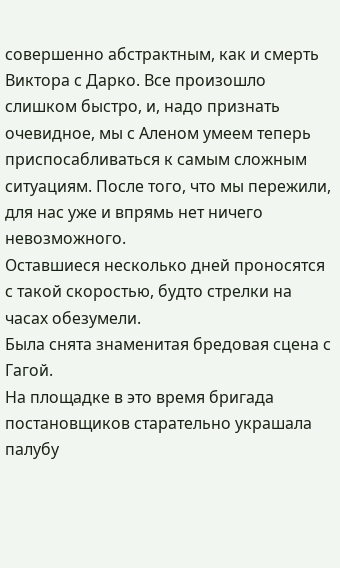совершенно абстрактным, как и смерть Виктора с Дарко. Все произошло слишком быстро, и, надо признать очевидное, мы с Аленом умеем теперь приспосабливаться к самым сложным ситуациям. После того, что мы пережили, для нас уже и впрямь нет ничего невозможного.
Оставшиеся несколько дней проносятся с такой скоростью, будто стрелки на часах обезумели.
Была снята знаменитая бредовая сцена с Гагой.
На площадке в это время бригада постановщиков старательно украшала палубу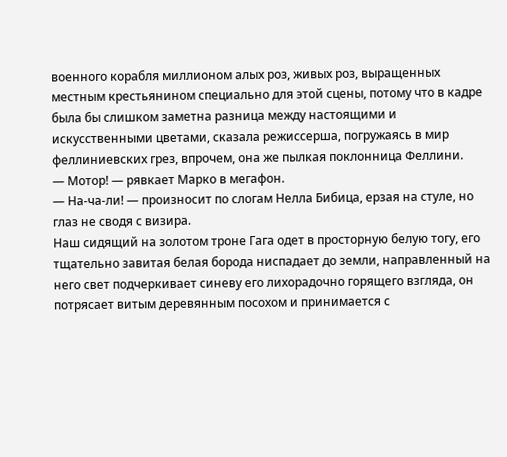военного корабля миллионом алых роз, живых роз, выращенных местным крестьянином специально для этой сцены, потому что в кадре была бы слишком заметна разница между настоящими и искусственными цветами, сказала режиссерша, погружаясь в мир феллиниевских грез, впрочем, она же пылкая поклонница Феллини.
— Мотор! — рявкает Марко в мегафон.
— На-ча-ли! — произносит по слогам Нелла Бибица, ерзая на стуле, но глаз не сводя с визира.
Наш сидящий на золотом троне Гага одет в просторную белую тогу, его тщательно завитая белая борода ниспадает до земли, направленный на него свет подчеркивает синеву его лихорадочно горящего взгляда, он потрясает витым деревянным посохом и принимается с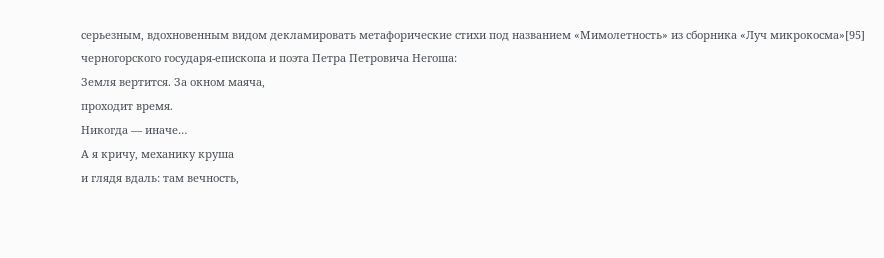серьезным, вдохновенным видом декламировать метафорические стихи под названием «Мимолетность» из сборника «Луч микрокосма»[95] черногорского государя-епископа и поэта Петра Петровича Негоша:
Земля вертится. За окном маяча,
проходит время.
Никогда — иначе…
А я кричу, механику круша
и глядя вдаль: там вечность,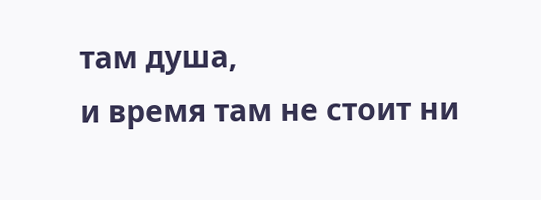там душа,
и время там не стоит ни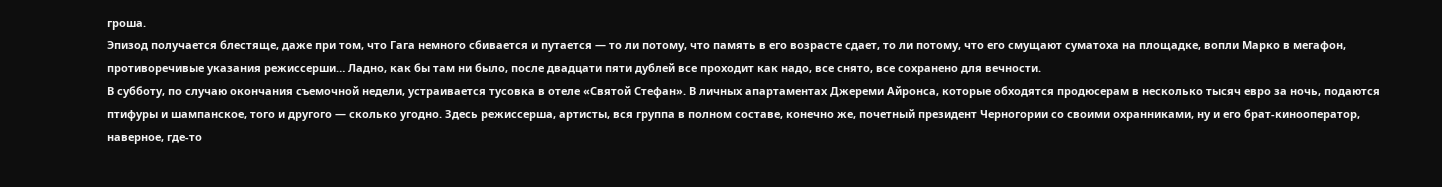гроша.
Эпизод получается блестяще, даже при том, что Гага немного сбивается и путается — то ли потому, что память в его возрасте сдает, то ли потому, что его смущают суматоха на площадке, вопли Марко в мегафон, противоречивые указания режиссерши… Ладно, как бы там ни было, после двадцати пяти дублей все проходит как надо, все снято, все сохранено для вечности.
В субботу, по случаю окончания съемочной недели, устраивается тусовка в отеле «Святой Стефан». В личных апартаментах Джереми Айронса, которые обходятся продюсерам в несколько тысяч евро за ночь, подаются птифуры и шампанское, того и другого — сколько угодно. Здесь режиссерша, артисты, вся группа в полном составе, конечно же, почетный президент Черногории со своими охранниками, ну и его брат-кинооператор, наверное, где-то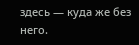здесь — куда же без него.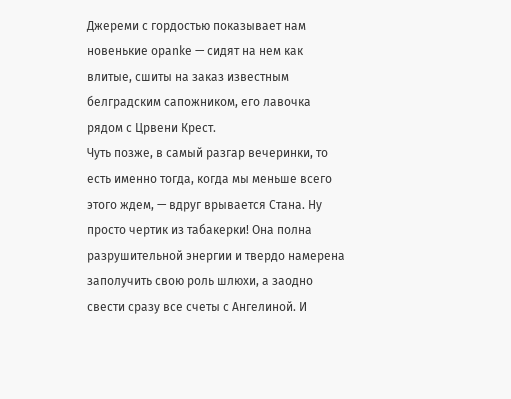Джереми с гордостью показывает нам новенькие ораnkе — сидят на нем как влитые, сшиты на заказ известным белградским сапожником, его лавочка рядом с Црвени Крест.
Чуть позже, в самый разгар вечеринки, то есть именно тогда, когда мы меньше всего этого ждем, — вдруг врывается Стана. Ну просто чертик из табакерки! Она полна разрушительной энергии и твердо намерена заполучить свою роль шлюхи, а заодно свести сразу все счеты с Ангелиной. И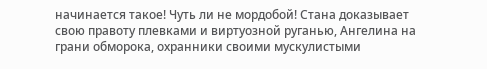начинается такое! Чуть ли не мордобой! Стана доказывает свою правоту плевками и виртуозной руганью, Ангелина на грани обморока, охранники своими мускулистыми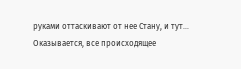руками оттаскивают от нее Стану, и тут… Оказывается, все происходящее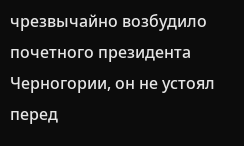чрезвычайно возбудило почетного президента Черногории, он не устоял перед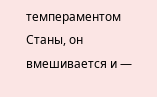темпераментом Станы, он вмешивается и —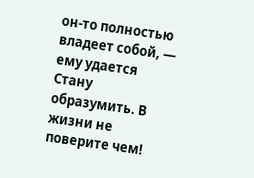он-то полностью владеет собой, — ему удается Стану образумить. В жизни не поверите чем!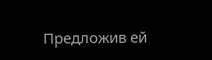Предложив ей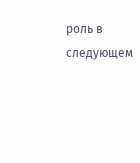роль в следующем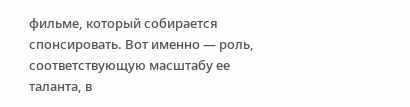фильме, который собирается спонсировать. Вот именно — роль, соответствующую масштабу ее таланта, в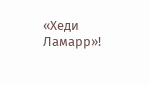«Хеди Ламарр»!